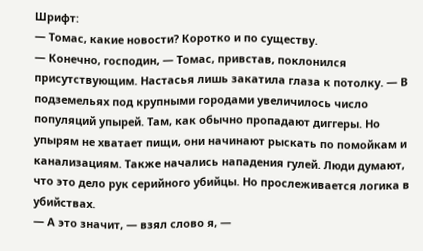Шрифт:
— Томас, какие новости? Коротко и по существу.
— Конечно, господин, — Томас, привстав, поклонился присутствующим. Настасья лишь закатила глаза к потолку. — В подземельях под крупными городами увеличилось число популяций упырей. Там, как обычно пропадают диггеры. Но упырям не хватает пищи, они начинают рыскать по помойкам и канализациям. Также начались нападения гулей. Люди думают, что это дело рук серийного убийцы. Но прослеживается логика в убийствах.
— А это значит, — взял слово я, —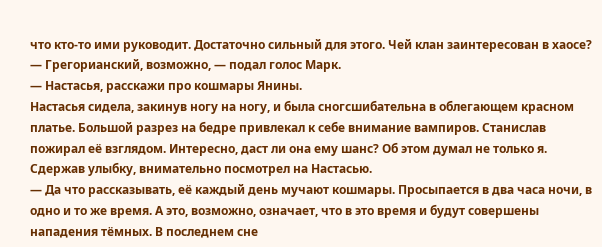что кто-то ими руководит. Достаточно сильный для этого. Чей клан заинтересован в хаосе?
— Грегорианский, возможно, — подал голос Марк.
— Настасья, расскажи про кошмары Янины.
Настасья сидела, закинув ногу на ногу, и была сногсшибательна в облегающем красном платье. Большой разрез на бедре привлекал к себе внимание вампиров. Станислав пожирал её взглядом. Интересно, даст ли она ему шанс? Об этом думал не только я. Сдержав улыбку, внимательно посмотрел на Настасью.
— Да что рассказывать, её каждый день мучают кошмары. Просыпается в два часа ночи, в одно и то же время. А это, возможно, означает, что в это время и будут совершены нападения тёмных. В последнем сне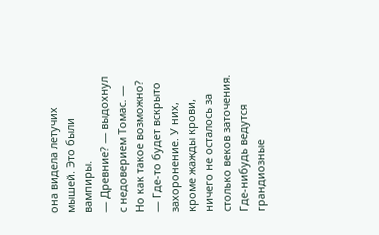она видела летучих мышей. Это были вампиры.
— Древние? — выдохнул с недоверием Томас. — Но как такое возможно?
— Где-то будет вскрыто захоронение. У них, кроме жажды крови, ничего не осталось за столько веков заточения. Где-нибудь ведутся грандиозные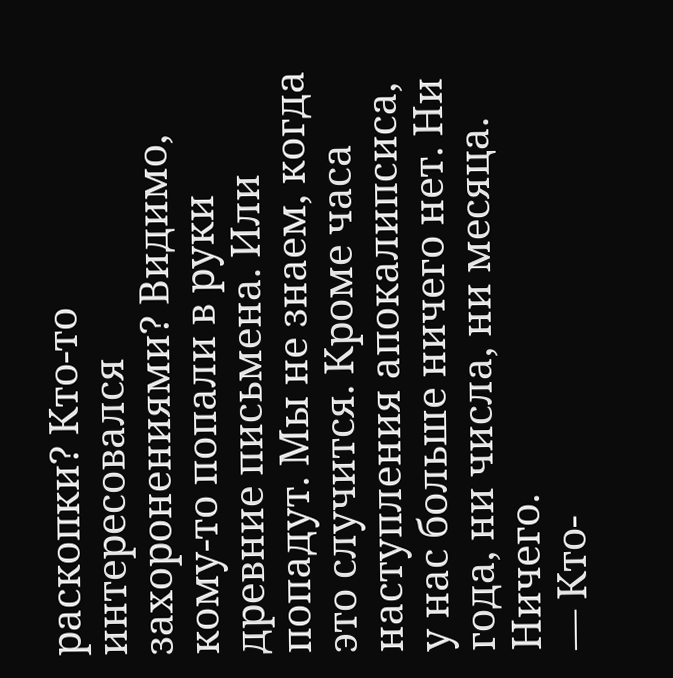раскопки? Кто-то интересовался захоронениями? Видимо, кому-то попали в руки древние письмена. Или попадут. Мы не знаем, когда это случится. Кроме часа наступления апокалипсиса, у нас больше ничего нет. Ни года, ни числа, ни месяца. Ничего.
— Кто-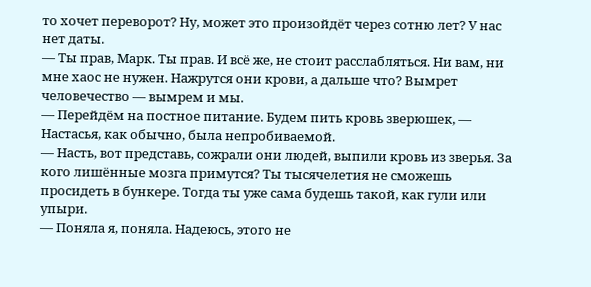то хочет переворот? Ну, может это произойдёт через сотню лет? У нас нет даты.
— Ты прав, Марк. Ты прав. И всё же, не стоит расслабляться. Ни вам, ни мне хаос не нужен. Нажрутся они крови, а дальше что? Вымрет человечество — вымрем и мы.
— Перейдём на постное питание. Будем пить кровь зверюшек, — Настасья, как обычно, была непробиваемой.
— Насть, вот представь, сожрали они людей, выпили кровь из зверья. За кого лишённые мозга примутся? Ты тысячелетия не сможешь просидеть в бункере. Тогда ты уже сама будешь такой, как гули или упыри.
— Поняла я, поняла. Надеюсь, этого не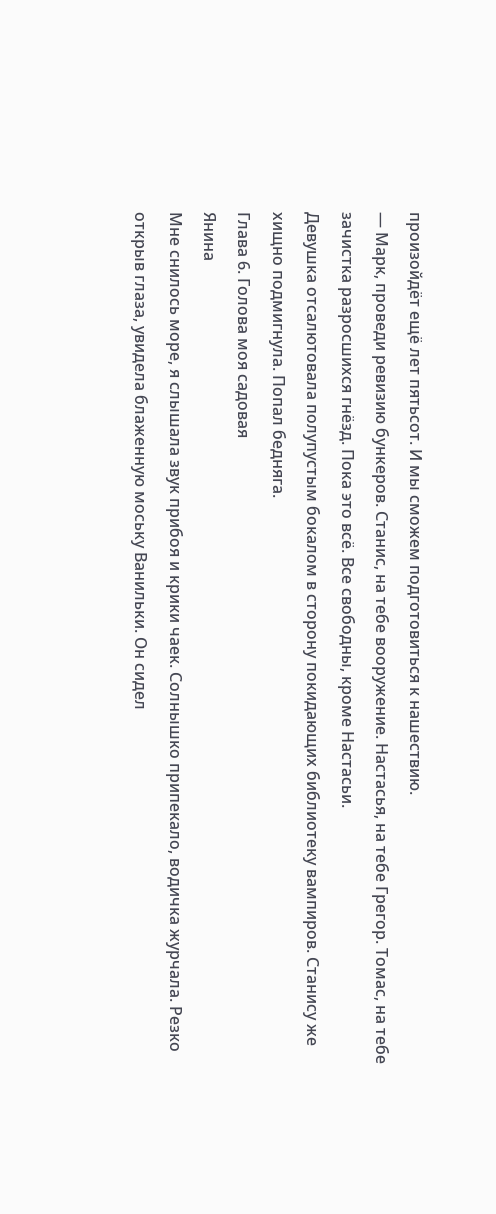произойдёт ещё лет пятьсот. И мы сможем подготовиться к нашествию.
— Марк, проведи ревизию бункеров. Станис, на тебе вооружение. Настасья, на тебе Грегор. Томас, на тебе зачистка разросшихся гнёзд. Пока это всё. Все свободны, кроме Настасьи.
Девушка отсалютовала полупустым бокалом в сторону покидающих библиотеку вампиров. Станису же хищно подмигнула. Попал бедняга.
Глава 6. Голова моя садовая
Янина
Мне снилось море, я слышала звук прибоя и крики чаек. Солнышко припекало, водичка журчала. Резко открыв глаза, увидела блаженную моську Ванильки. Он сидел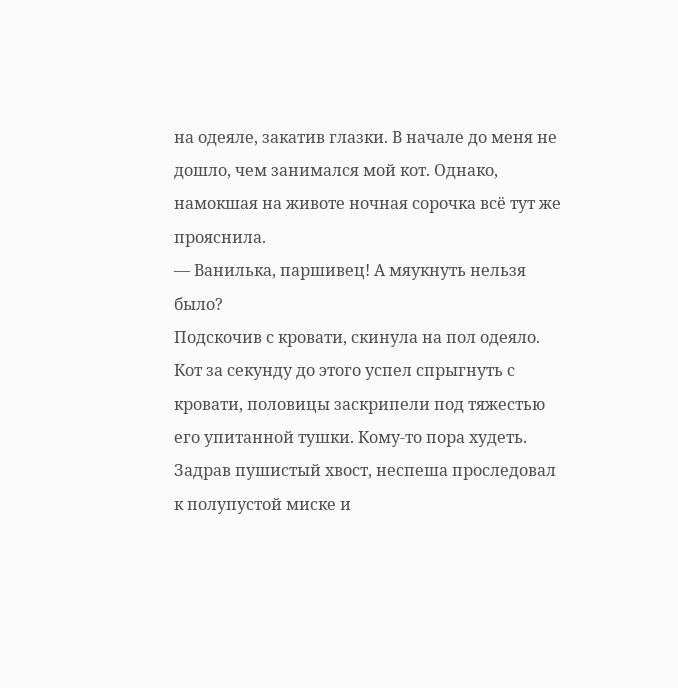на одеяле, закатив глазки. В начале до меня не дошло, чем занимался мой кот. Однако, намокшая на животе ночная сорочка всё тут же прояснила.
— Ванилька, паршивец! А мяукнуть нельзя было?
Подскочив с кровати, скинула на пол одеяло. Кот за секунду до этого успел спрыгнуть с кровати, половицы заскрипели под тяжестью его упитанной тушки. Кому-то пора худеть. Задрав пушистый хвост, неспеша проследовал к полупустой миске и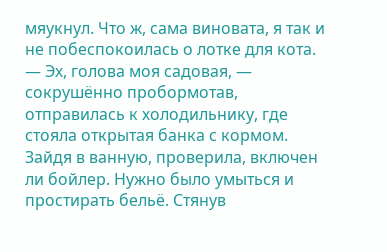мяукнул. Что ж, сама виновата, я так и не побеспокоилась о лотке для кота.
— Эх, голова моя садовая, — сокрушённо пробормотав, отправилась к холодильнику, где стояла открытая банка с кормом.
Зайдя в ванную, проверила, включен ли бойлер. Нужно было умыться и простирать бельё. Стянув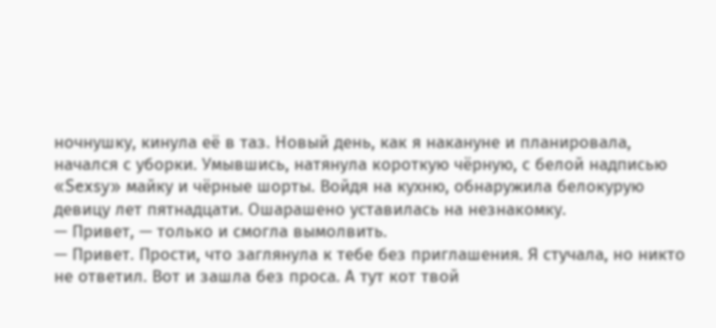ночнушку, кинула её в таз. Новый день, как я накануне и планировала, начался с уборки. Умывшись, натянула короткую чёрную, с белой надписью «Sexsy» майку и чёрные шорты. Войдя на кухню, обнаружила белокурую девицу лет пятнадцати. Ошарашено уставилась на незнакомку.
— Привет, — только и смогла вымолвить.
— Привет. Прости, что заглянула к тебе без приглашения. Я стучала, но никто не ответил. Вот и зашла без проса. А тут кот твой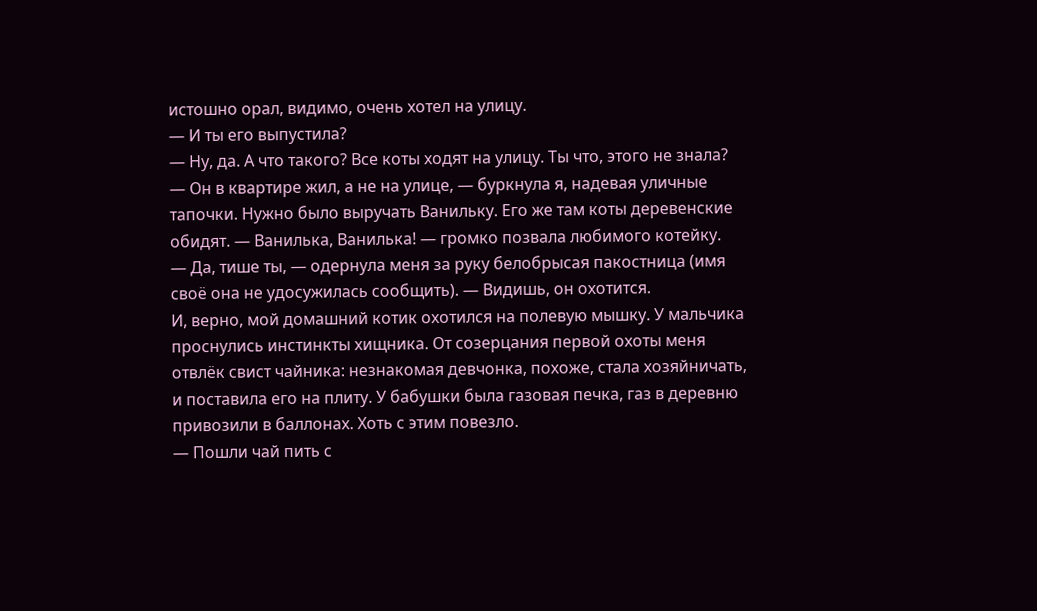истошно орал, видимо, очень хотел на улицу.
— И ты его выпустила?
— Ну, да. А что такого? Все коты ходят на улицу. Ты что, этого не знала?
— Он в квартире жил, а не на улице, — буркнула я, надевая уличные тапочки. Нужно было выручать Ванильку. Его же там коты деревенские обидят. — Ванилька, Ванилька! — громко позвала любимого котейку.
— Да, тише ты, — одернула меня за руку белобрысая пакостница (имя своё она не удосужилась сообщить). — Видишь, он охотится.
И, верно, мой домашний котик охотился на полевую мышку. У мальчика проснулись инстинкты хищника. От созерцания первой охоты меня отвлёк свист чайника: незнакомая девчонка, похоже, стала хозяйничать, и поставила его на плиту. У бабушки была газовая печка, газ в деревню привозили в баллонах. Хоть с этим повезло.
— Пошли чай пить с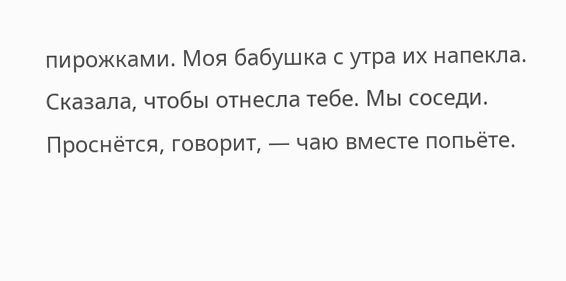пирожками. Моя бабушка с утра их напекла. Сказала, чтобы отнесла тебе. Мы соседи. Проснётся, говорит, — чаю вместе попьёте.